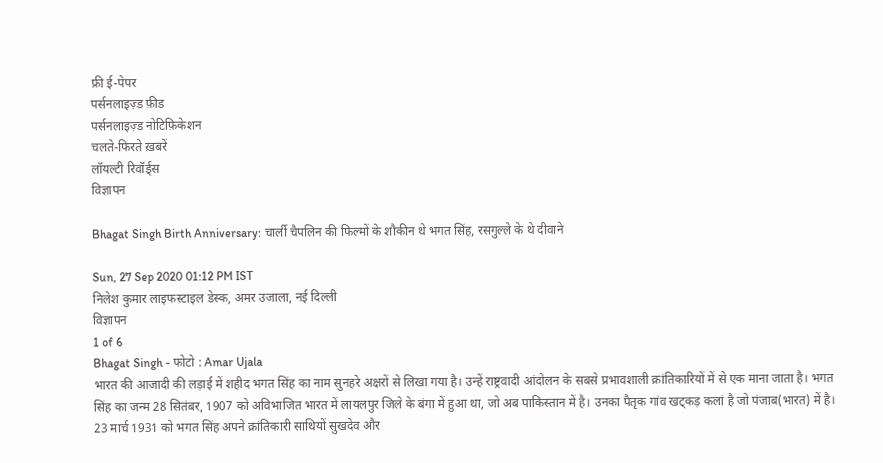फ्री ई-पेपर
पर्सनलाइज़्ड फ़ीड
पर्सनलाइज़्ड नोटिफ़िकेशन
चलते-फिरते ख़बरें
लॉयल्टी रिवॉर्ड्स
विज्ञापन

Bhagat Singh Birth Anniversary: चार्ली चैपलिन की फिल्मों के शौकीन थे भगत सिंह, रसगुल्ले के थे दीवाने

Sun, 27 Sep 2020 01:12 PM IST
निलेश कुमार लाइफस्टाइल डेस्क, अमर उजाला, नई दिल्ली
विज्ञापन
1 of 6
Bhagat Singh - फोटो : Amar Ujala
भारत की आजादी की लड़ाई में शहीद भगत सिंह का नाम सुनहरे अक्षरों से लिखा गया है। उन्हें राष्ट्रवादी आंदोलन के सबसे प्रभावशाली क्रांतिकारियों में से एक माना जाता है। भगत सिंह का जन्म 28 सितंबर, 1907 को अविभाजित भारत में लायलपुर जिले के बंगा में हुआ था, जो अब पाकिस्तान में है। उनका पैतृक गांव खट्कड़ कलां है जो पंजाब(भारत) में है। 23 मार्च 1931 को भगत सिंह अपने क्रांतिकारी साथियों सुखदेव और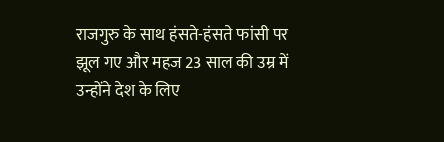राजगुरु के साथ हंसते-हंसते फांसी पर झूल गए और महज 23 साल की उम्र में उन्होंने देश के लिए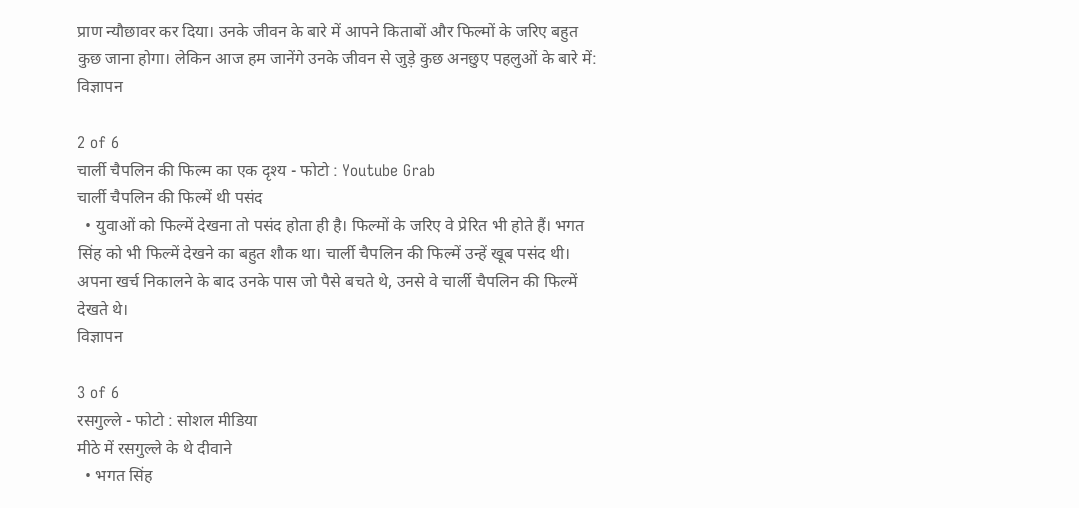प्राण न्यौछावर कर दिया। उनके जीवन के बारे में आपने किताबों और फिल्मों के जरिए बहुत कुछ जाना होगा। लेकिन आज हम जानेंगे उनके जीवन से जुड़े कुछ अनछुए पहलुओं के बारे में:
विज्ञापन

2 of 6
चार्ली चैपलिन की फिल्म का एक दृश्य - फोटो : Youtube Grab
चार्ली चैपलिन की फिल्में थी पसंद
  • युवाओं को फिल्में देखना तो पसंद होता ही है। फिल्मों के जरिए वे प्रेरित भी होते हैं। भगत सिंह को भी फिल्में देखने का बहुत शौक था। चार्ली चैपलिन की फिल्में उन्हें खूब पसंद थी। अपना खर्च निकालने के बाद उनके पास जो पैसे बचते थे, उनसे वे चार्ली चैपलिन की फिल्में देखते थे।
विज्ञापन

3 of 6
रसगुल्ले - फोटो : सोशल मीडिया
मीठे में रसगुल्ले के थे दीवाने
  • भगत सिंह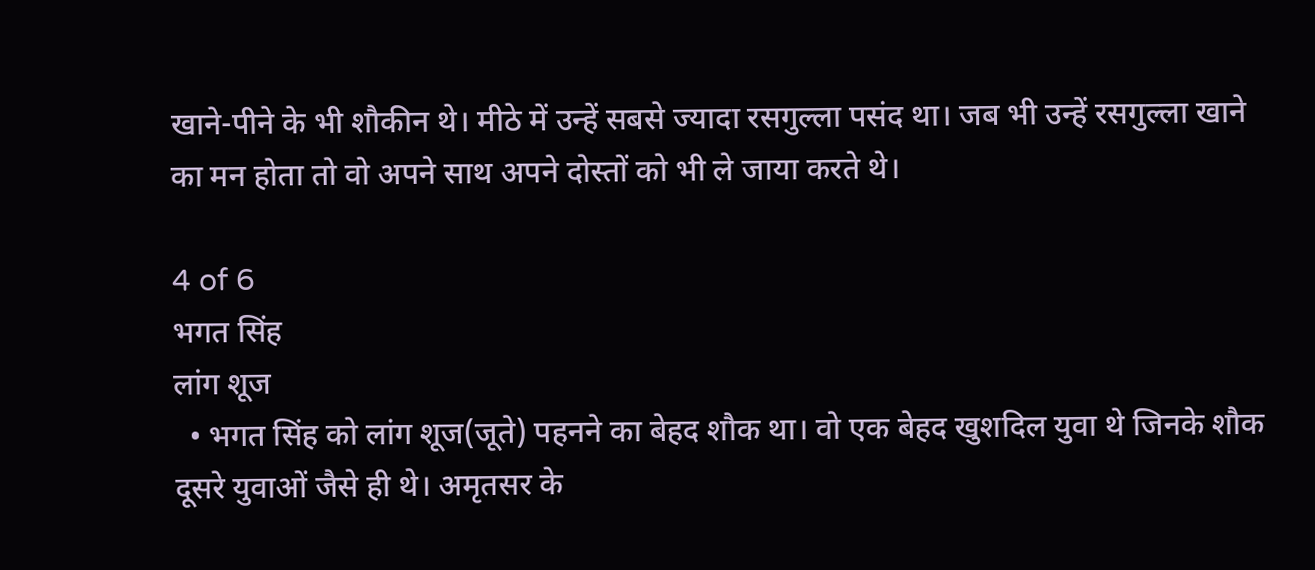खाने-पीने के भी शौकीन थे। मीठे में उन्हें सबसे ज्यादा रसगुल्ला पसंद था। जब भी उन्हें रसगुल्ला खाने का मन होता तो वो अपने साथ अपने दोस्तों को भी ले जाया करते थे।

4 of 6
भगत सिंह
लांग शूज
  • भगत सिंह को लांग शूज(जूते) पहनने का बेहद शौक था। वो एक बेहद खुशदिल युवा थे जिनके शौक दूसरे युवाओं जैसे ही थे। अमृतसर के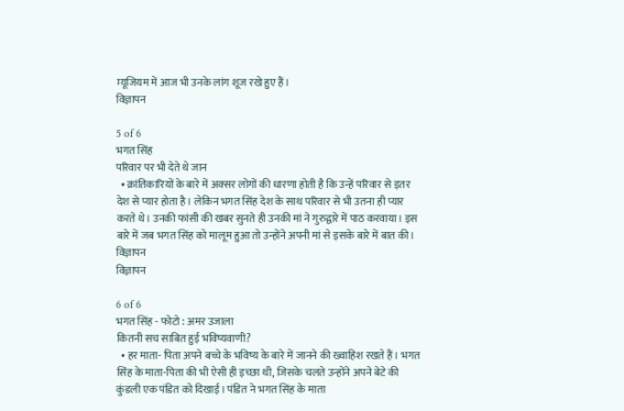म्यूजियम में आज भी उनके लांग शूज रखे हुए हैं।
विज्ञापन

5 of 6
भगत सिंह
परिवार पर भी देते थे जान
  • क्रांतिकारियों के बारे में अक्सर लोगों की धारणा होती है कि उन्हें परिवार से इतर देश से प्यार होता है। लेकिन भगत सिंह देश के साथ परिवार से भी उतना ही प्यार करते थे। उनकी फांसी की खबर सुनते ही उनकी मां ने गुरुद्वारे में पाठ करवाया। इस बारे में जब भगत सिंह को मालूम हुआ तो उन्होंने अपनी मां से इसके बारे में बात की।
विज्ञापन
विज्ञापन

6 of 6
भगत सिंह - फोटो : अमर उजाला
कितनी सच साबित हुई भविष्यवाणी?
  • हर माता- पिता अपने बच्चे के भविष्य के बारे में जानने की ख्वाहिश रखते हैं। भगत सिंह के माता-पिता की भी ऐसी ही इच्छा थी, जिसके चलते उन्होंने अपने बेटे की कुंडली एक पंडित को दिखाई। पंडित ने भगत सिंह के माता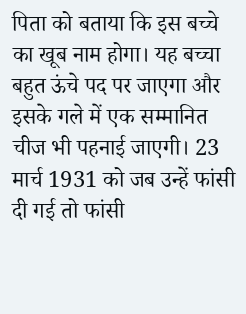पिता को बताया कि इस बच्चे का खूब नाम होगा। यह बच्चा बहुत ऊंचे पद पर जाएगा और इसके गले में एक सम्मानित चीज भी पहनाई जाएगी। 23 मार्च 1931 को जब उन्हें फांसी दी गई तो फांसी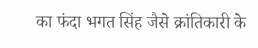का फंदा भगत सिंह जैसे क्रांतिकारी के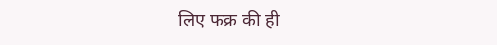लिए फक्र की ही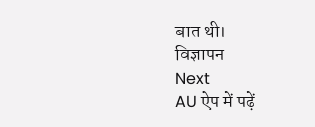बात थी।
विज्ञापन
Next
AU ऐप में पढ़ें